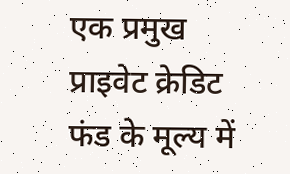एक प्रमुख प्राइवेट क्रेडिट फंड के मूल्य में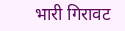भारी गिरावट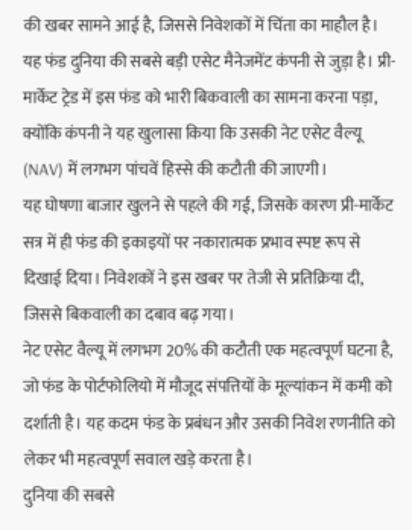की खबर सामने आई है, जिससे निवेशकों में चिंता का माहौल है। यह फंड दुनिया की सबसे बड़ी एसेट मैनेजमेंट कंपनी से जुड़ा है। प्री-मार्केट ट्रेड में इस फंड को भारी बिकवाली का सामना करना पड़ा, क्योंकि कंपनी ने यह खुलासा किया कि उसकी नेट एसेट वैल्यू (NAV) में लगभग पांचवें हिस्से की कटौती की जाएगी।
यह घोषणा बाजार खुलने से पहले की गई, जिसके कारण प्री-मार्केट सत्र में ही फंड की इकाइयों पर नकारात्मक प्रभाव स्पष्ट रूप से दिखाई दिया। निवेशकों ने इस खबर पर तेजी से प्रतिक्रिया दी, जिससे बिकवाली का दबाव बढ़ गया।
नेट एसेट वैल्यू में लगभग 20% की कटौती एक महत्वपूर्ण घटना है, जो फंड के पोर्टफोलियो में मौजूद संपत्तियों के मूल्यांकन में कमी को दर्शाती है। यह कदम फंड के प्रबंधन और उसकी निवेश रणनीति को लेकर भी महत्वपूर्ण सवाल खड़े करता है।
दुनिया की सबसे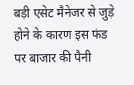बड़ी एसेट मैनेजर से जुड़े होने के कारण इस फंड पर बाजार की पैनी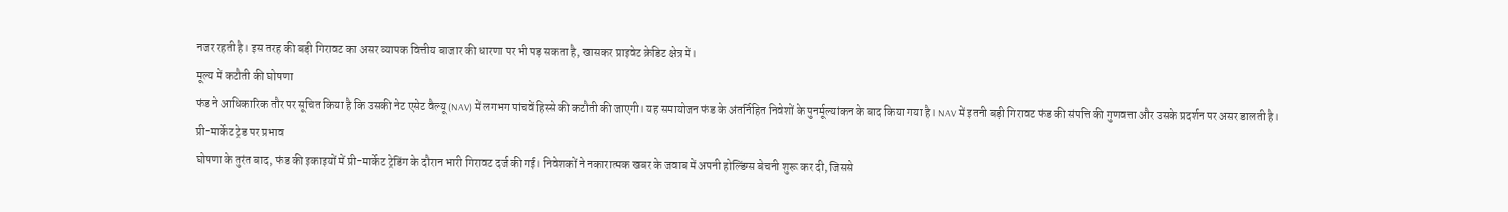नजर रहती है। इस तरह की बड़ी गिरावट का असर व्यापक वित्तीय बाजार की धारणा पर भी पड़ सकता है, खासकर प्राइवेट क्रेडिट क्षेत्र में।
मूल्य में कटौती की घोषणा
फंड ने आधिकारिक तौर पर सूचित किया है कि उसकी नेट एसेट वैल्यू (NAV) में लगभग पांचवें हिस्से की कटौती की जाएगी। यह समायोजन फंड के अंतर्निहित निवेशों के पुनर्मूल्यांकन के बाद किया गया है। NAV में इतनी बड़ी गिरावट फंड की संपत्ति की गुणवत्ता और उसके प्रदर्शन पर असर डालती है।
प्री-मार्केट ट्रेड पर प्रभाव
घोषणा के तुरंत बाद, फंड की इकाइयों में प्री-मार्केट ट्रेडिंग के दौरान भारी गिरावट दर्ज की गई। निवेशकों ने नकारात्मक खबर के जवाब में अपनी होल्डिंग्स बेचनी शुरू कर दी, जिससे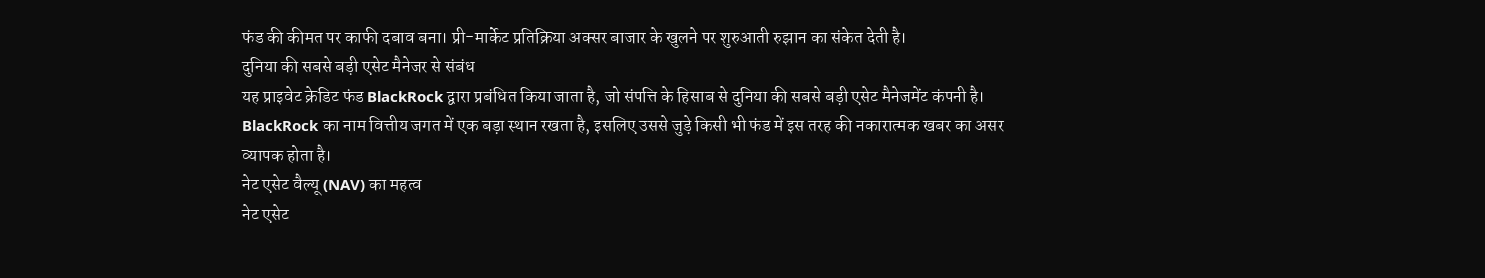फंड की कीमत पर काफी दबाव बना। प्री-मार्केट प्रतिक्रिया अक्सर बाजार के खुलने पर शुरुआती रुझान का संकेत देती है।
दुनिया की सबसे बड़ी एसेट मैनेजर से संबंध
यह प्राइवेट क्रेडिट फंड BlackRock द्वारा प्रबंधित किया जाता है, जो संपत्ति के हिसाब से दुनिया की सबसे बड़ी एसेट मैनेजमेंट कंपनी है। BlackRock का नाम वित्तीय जगत में एक बड़ा स्थान रखता है, इसलिए उससे जुड़े किसी भी फंड में इस तरह की नकारात्मक खबर का असर व्यापक होता है।
नेट एसेट वैल्यू (NAV) का महत्व
नेट एसेट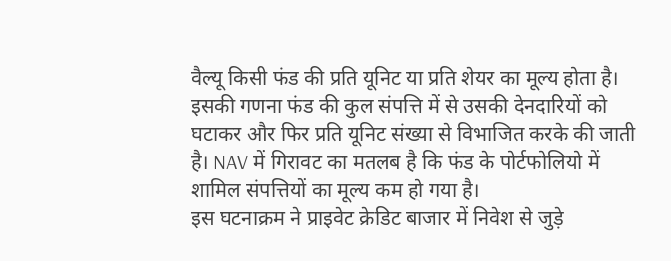वैल्यू किसी फंड की प्रति यूनिट या प्रति शेयर का मूल्य होता है। इसकी गणना फंड की कुल संपत्ति में से उसकी देनदारियों को घटाकर और फिर प्रति यूनिट संख्या से विभाजित करके की जाती है। NAV में गिरावट का मतलब है कि फंड के पोर्टफोलियो में शामिल संपत्तियों का मूल्य कम हो गया है।
इस घटनाक्रम ने प्राइवेट क्रेडिट बाजार में निवेश से जुड़े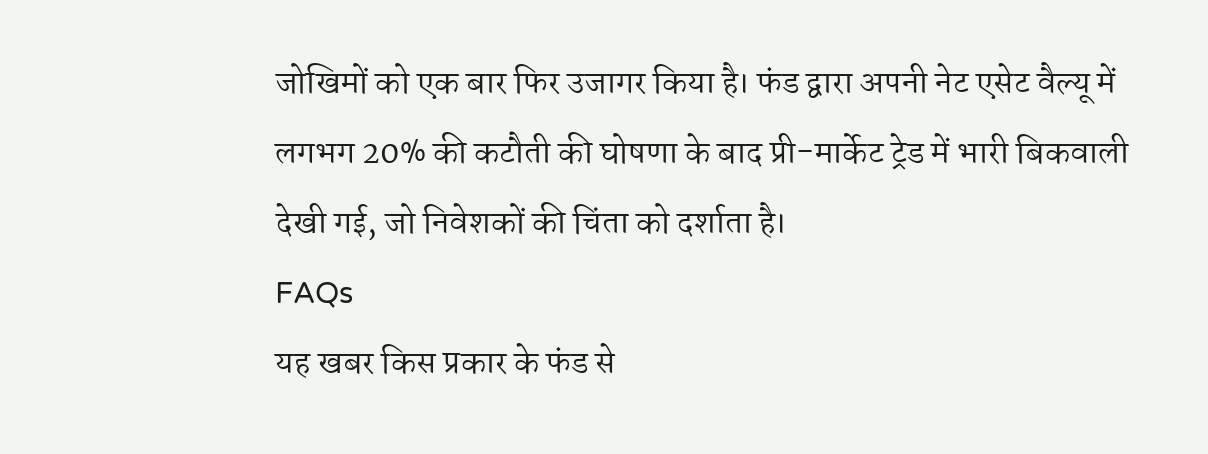जोखिमों को एक बार फिर उजागर किया है। फंड द्वारा अपनी नेट एसेट वैल्यू में लगभग 20% की कटौती की घोषणा के बाद प्री-मार्केट ट्रेड में भारी बिकवाली देखी गई, जो निवेशकों की चिंता को दर्शाता है।
FAQs
यह खबर किस प्रकार के फंड से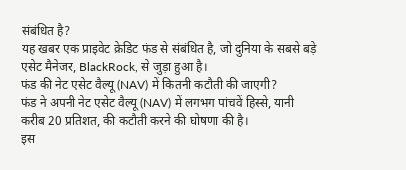संबंधित है?
यह खबर एक प्राइवेट क्रेडिट फंड से संबंधित है, जो दुनिया के सबसे बड़े एसेट मैनेजर, BlackRock, से जुड़ा हुआ है।
फंड की नेट एसेट वैल्यू (NAV) में कितनी कटौती की जाएगी?
फंड ने अपनी नेट एसेट वैल्यू (NAV) में लगभग पांचवें हिस्से, यानी करीब 20 प्रतिशत, की कटौती करने की घोषणा की है।
इस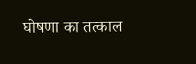घोषणा का तत्काल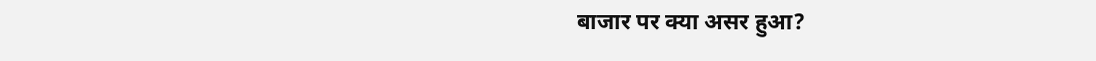बाजार पर क्या असर हुआ?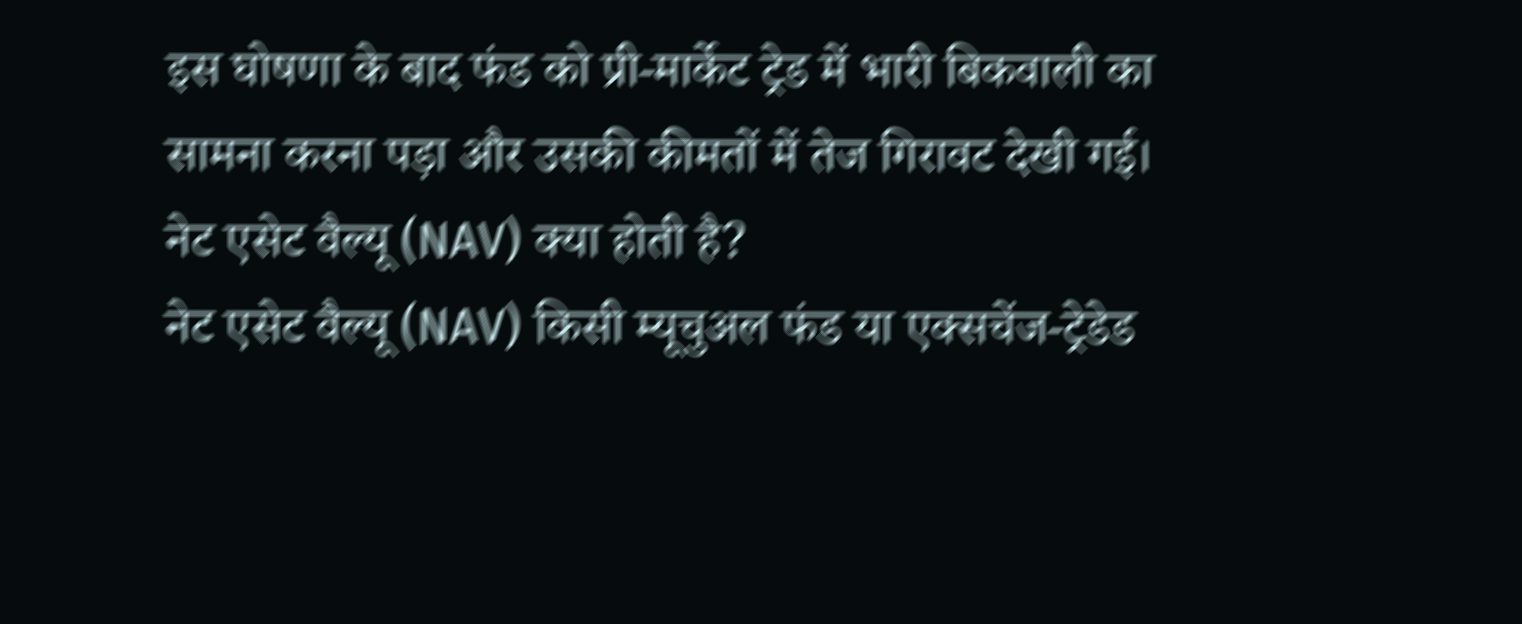इस घोषणा के बाद फंड को प्री-मार्केट ट्रेड में भारी बिकवाली का सामना करना पड़ा और उसकी कीमतों में तेज गिरावट देखी गई।
नेट एसेट वैल्यू (NAV) क्या होती है?
नेट एसेट वैल्यू (NAV) किसी म्यूचुअल फंड या एक्सचेंज-ट्रेडेड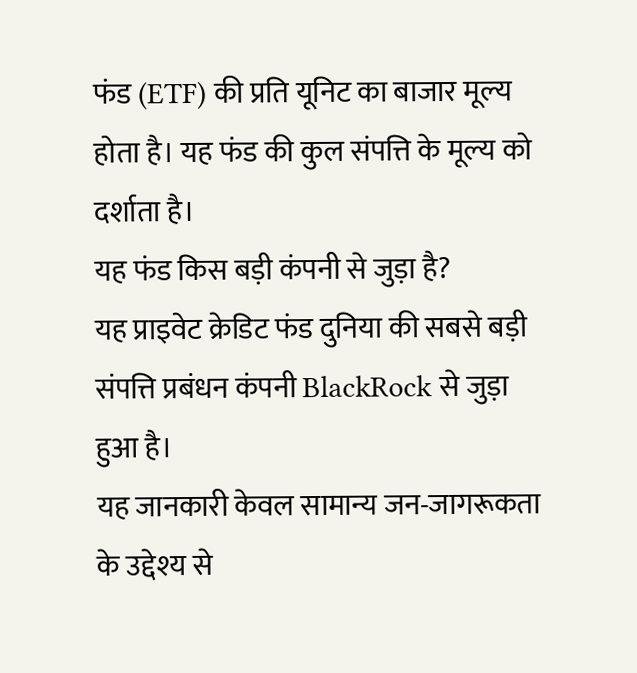फंड (ETF) की प्रति यूनिट का बाजार मूल्य होता है। यह फंड की कुल संपत्ति के मूल्य को दर्शाता है।
यह फंड किस बड़ी कंपनी से जुड़ा है?
यह प्राइवेट क्रेडिट फंड दुनिया की सबसे बड़ी संपत्ति प्रबंधन कंपनी BlackRock से जुड़ा हुआ है।
यह जानकारी केवल सामान्य जन-जागरूकता के उद्देश्य से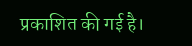प्रकाशित की गई है।